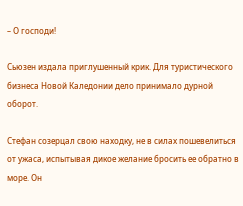– О господи!

Сьюзен издала приглушенный крик. Для туристического бизнеса Новой Каледонии дело принимало дурной оборот.

Стефан созерцал свою находку, не в силах пошевелиться от ужаса, испытывая дикое желание бросить ее обратно в море. Он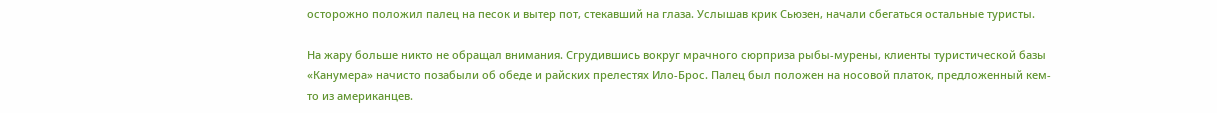осторожно положил палец на песок и вытер пот, стекавший на глаза. Услышав крик Сьюзен, начали сбегаться остальные туристы.

На жару больше никто не обращал внимания. Сгрудившись вокруг мрачного сюрприза рыбы-мурены, клиенты туристической базы «Канумера» начисто позабыли об обеде и райских прелестях Ило-Брос. Палец был положен на носовой платок, предложенный кем-то из американцев.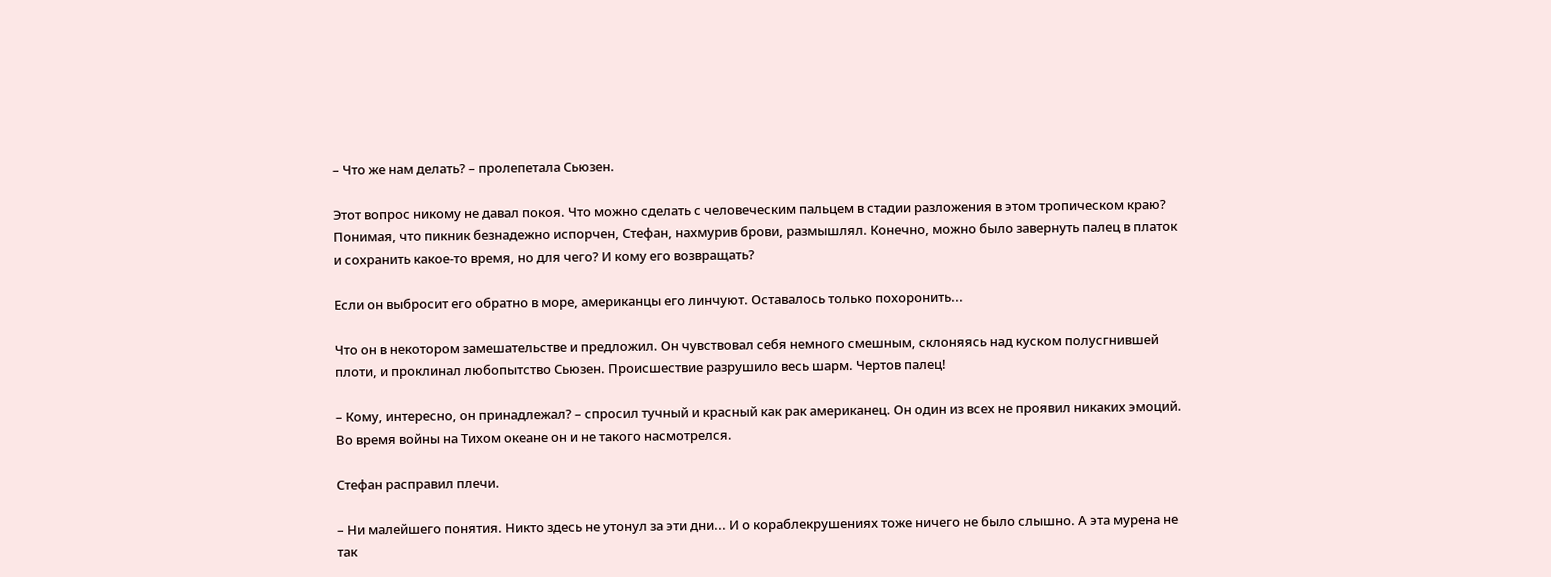– Что же нам делать? – пролепетала Сьюзен.

Этот вопрос никому не давал покоя. Что можно сделать с человеческим пальцем в стадии разложения в этом тропическом краю? Понимая, что пикник безнадежно испорчен, Стефан, нахмурив брови, размышлял. Конечно, можно было завернуть палец в платок и сохранить какое-то время, но для чего? И кому его возвращать?

Если он выбросит его обратно в море, американцы его линчуют. Оставалось только похоронить...

Что он в некотором замешательстве и предложил. Он чувствовал себя немного смешным, склоняясь над куском полусгнившей плоти, и проклинал любопытство Сьюзен. Происшествие разрушило весь шарм. Чертов палец!

– Кому, интересно, он принадлежал? – спросил тучный и красный как рак американец. Он один из всех не проявил никаких эмоций. Во время войны на Тихом океане он и не такого насмотрелся.

Стефан расправил плечи.

– Ни малейшего понятия. Никто здесь не утонул за эти дни... И о кораблекрушениях тоже ничего не было слышно. А эта мурена не так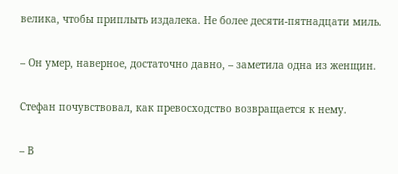велика, чтобы приплыть издалека. Не более десяти-пятнадцати миль.

– Он умер, наверное, достаточно давно, – заметила одна из женщин.

Стефан почувствовал, как превосходство возвращается к нему.

– В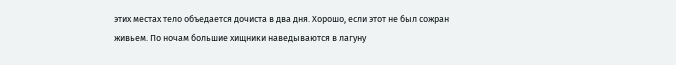этих местах тело объедается дочиста в два дня. Хорошо, если этот не был сожран живьем. По ночам большие хищники наведываются в лагуну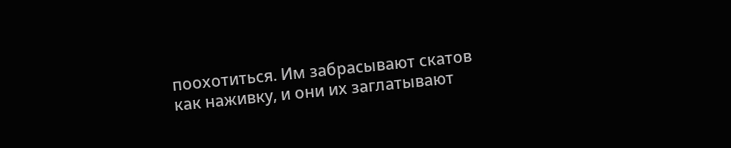поохотиться. Им забрасывают скатов как наживку, и они их заглатывают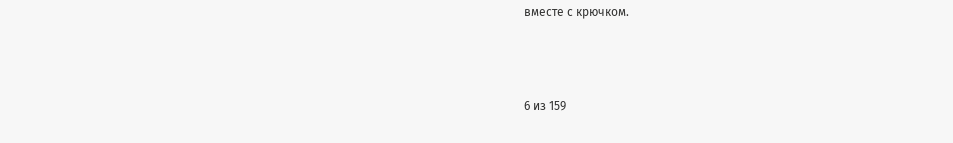вместе с крючком.



6 из 159